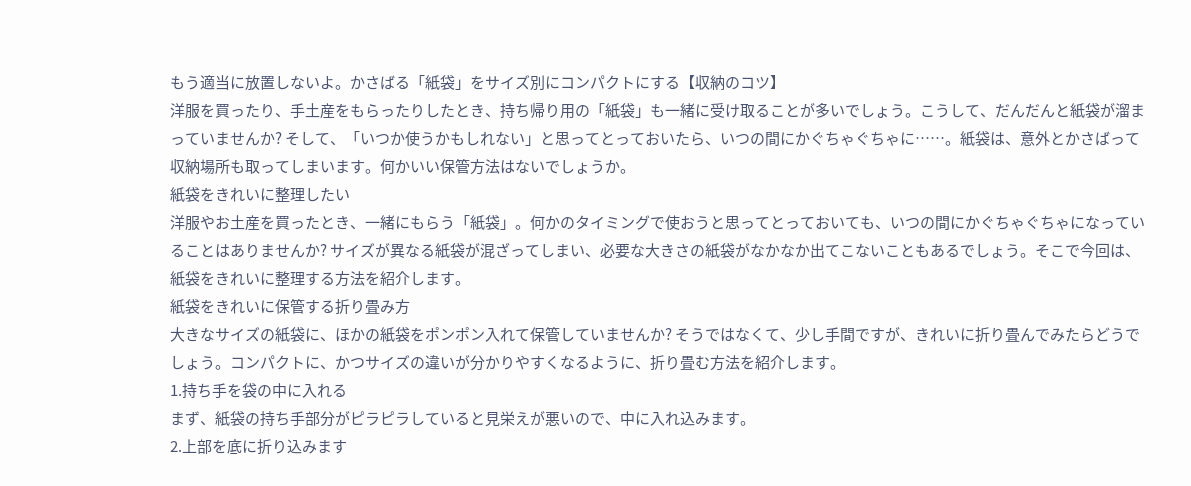もう適当に放置しないよ。かさばる「紙袋」をサイズ別にコンパクトにする【収納のコツ】
洋服を買ったり、手土産をもらったりしたとき、持ち帰り用の「紙袋」も一緒に受け取ることが多いでしょう。こうして、だんだんと紙袋が溜まっていませんか? そして、「いつか使うかもしれない」と思ってとっておいたら、いつの間にかぐちゃぐちゃに……。紙袋は、意外とかさばって収納場所も取ってしまいます。何かいい保管方法はないでしょうか。
紙袋をきれいに整理したい
洋服やお土産を買ったとき、一緒にもらう「紙袋」。何かのタイミングで使おうと思ってとっておいても、いつの間にかぐちゃぐちゃになっていることはありませんか? サイズが異なる紙袋が混ざってしまい、必要な大きさの紙袋がなかなか出てこないこともあるでしょう。そこで今回は、紙袋をきれいに整理する方法を紹介します。
紙袋をきれいに保管する折り畳み方
大きなサイズの紙袋に、ほかの紙袋をポンポン入れて保管していませんか? そうではなくて、少し手間ですが、きれいに折り畳んでみたらどうでしょう。コンパクトに、かつサイズの違いが分かりやすくなるように、折り畳む方法を紹介します。
1.持ち手を袋の中に入れる
まず、紙袋の持ち手部分がピラピラしていると見栄えが悪いので、中に入れ込みます。
2.上部を底に折り込みます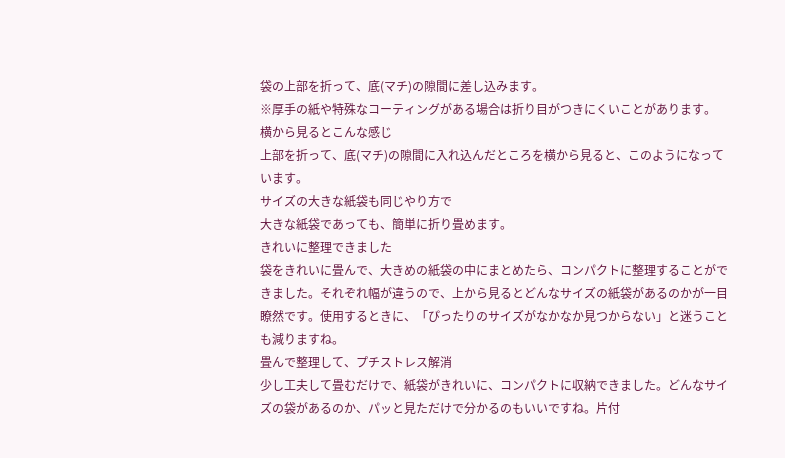袋の上部を折って、底(マチ)の隙間に差し込みます。
※厚手の紙や特殊なコーティングがある場合は折り目がつきにくいことがあります。
横から見るとこんな感じ
上部を折って、底(マチ)の隙間に入れ込んだところを横から見ると、このようになっています。
サイズの大きな紙袋も同じやり方で
大きな紙袋であっても、簡単に折り畳めます。
きれいに整理できました
袋をきれいに畳んで、大きめの紙袋の中にまとめたら、コンパクトに整理することができました。それぞれ幅が違うので、上から見るとどんなサイズの紙袋があるのかが一目瞭然です。使用するときに、「ぴったりのサイズがなかなか見つからない」と迷うことも減りますね。
畳んで整理して、プチストレス解消
少し工夫して畳むだけで、紙袋がきれいに、コンパクトに収納できました。どんなサイズの袋があるのか、パッと見ただけで分かるのもいいですね。片付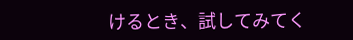けるとき、試してみてく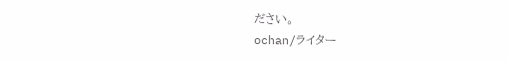ださい。
ochan/ライター